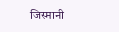जिस्मानी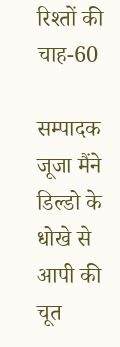रिश्तों की चाह-60

सम्पादक जूजा मैंने डिल्डो के धोखे से आपी की चूत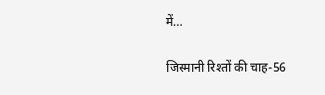में…

जिस्मानी रिश्तों की चाह-56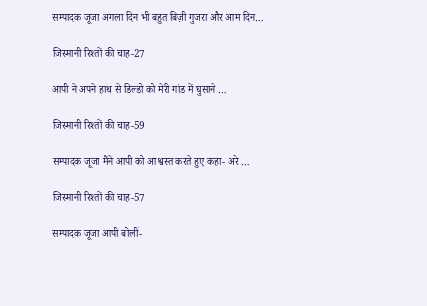सम्पादक जूजा अगला दिन भी बहुत बिज़ी गुजरा और आम दिन…

जिस्मानी रिश्तों की चाह-27

आपी ने अपने हाथ से डिल्डो को मेरी गांड में घुसाने …

जिस्मानी रिश्तों की चाह-59

सम्पादक जूजा मैंने आपी को आश्वस्त करते हुए कहा- अरे …

जिस्मानी रिश्तों की चाह-57

सम्पादक जूजा आपी बोलीं-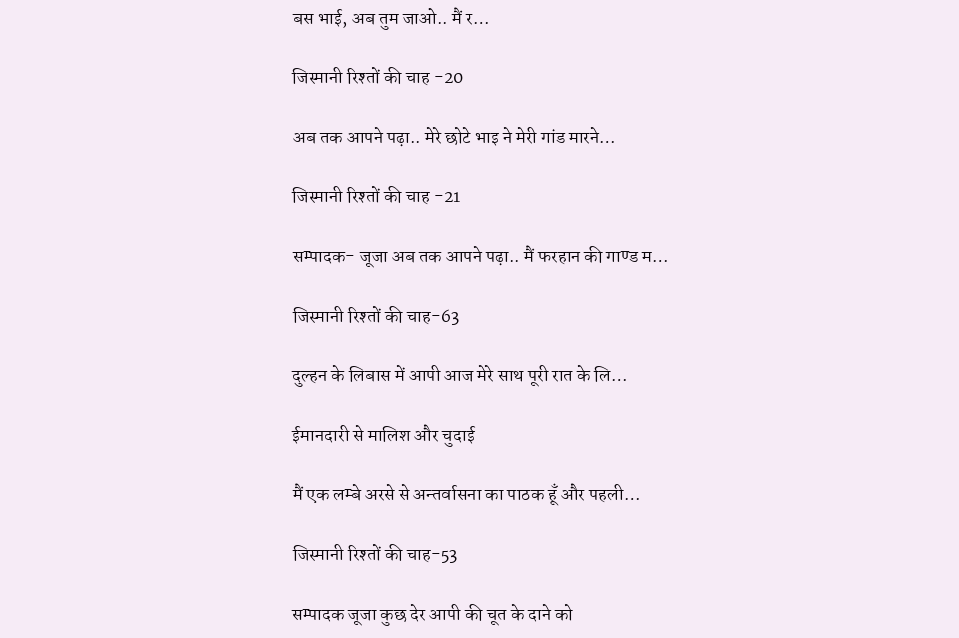बस भाई, अब तुम जाओ.. मैं र…

जिस्मानी रिश्तों की चाह -20

अब तक आपने पढ़ा.. मेरे छोटे भाइ ने मेरी गांड मारने…

जिस्मानी रिश्तों की चाह -21

सम्पादक- जूजा अब तक आपने पढ़ा.. मैं फरहान की गाण्ड म…

जिस्मानी रिश्तों की चाह-63

दुल्हन के लिबास में आपी आज मेरे साथ पूरी रात के लि…

ईमानदारी से मालिश और चुदाई

मैं एक लम्बे अरसे से अन्तर्वासना का पाठक हूँ और पहली…

जिस्मानी रिश्तों की चाह-53

सम्पादक जूजा कुछ देर आपी की चूत के दाने को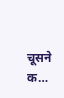चूसने क…